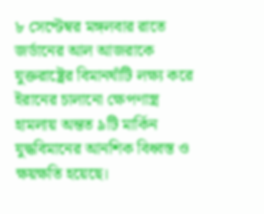৮ সেপ্টেম্বর মঙ্গলবার রাতে জর্ডানের আল আজরাকে যুক্তরাষ্ট্রের বিমানঘাঁটি লক্ষ্য করে ইরানের চালানো ক্ষেপণাস্ত্র হামলায় অন্তত ৯টি মার্কিন যুদ্ধবিমানের আনশিক বিধ্বস্ত ও ক্ষয়ক্ষতি হয়েছে।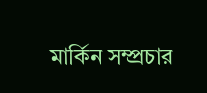মার্কিন সম্প্রচার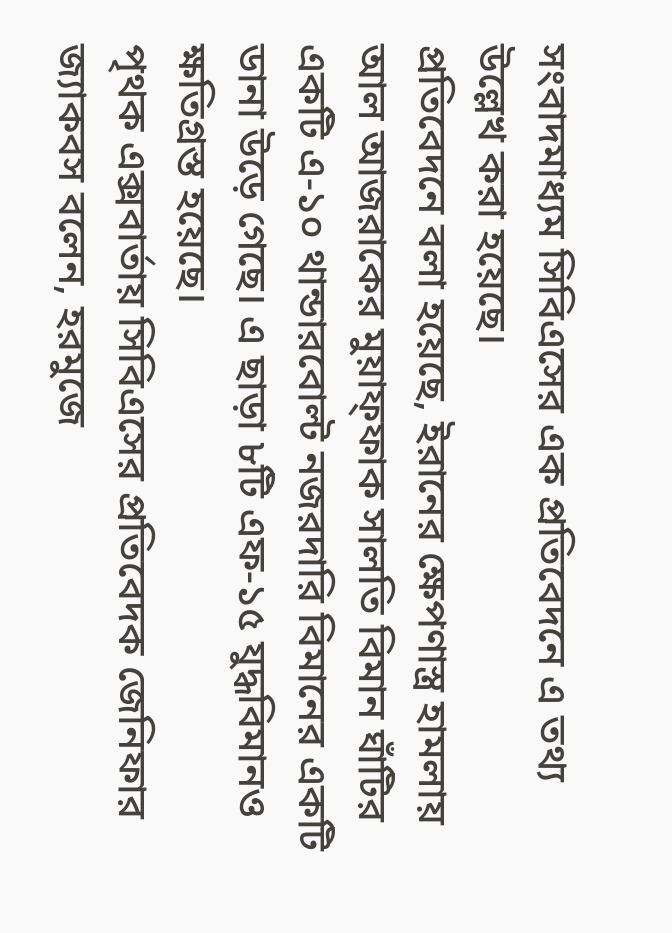সংবাদমাধ্যম সিবিএসের এক প্রতিবেদনে এ তথ্য উল্লেখ করা হয়েছে।
প্রতিবেদনে বলা হয়েছে, ইরানের ক্ষেপণাস্ত্র হামলায় আল আজরাকের মুয়াফ্ফাক সালতি বিমান ঘাঁটির একটি এ-১০ থান্ডারবোল্ট নজরদারি বিমানের একটি ডানা উড়ে গেছে। এ ছাড়া ৮টি এফ-১৫ যুদ্ধবিমানও ক্ষতিগ্রস্ত হয়েছে।
পৃথক এক্সবার্তায় সিবিএসের প্রতিবেদক জেনিফার জ্যাকবস বলেন, হরমুজে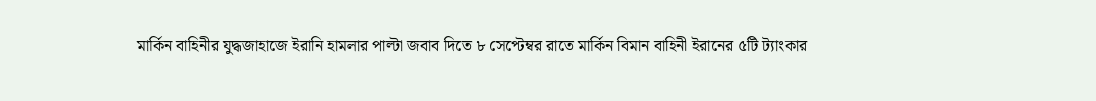মার্কিন বাহিনীর যুদ্ধজাহাজে ইরানি হামলার পাল্টা জবাব দিতে ৮ সেপ্টেম্বর রাতে মার্কিন বিমান বাহিনী ইরানের ৫টি ট্যাংকার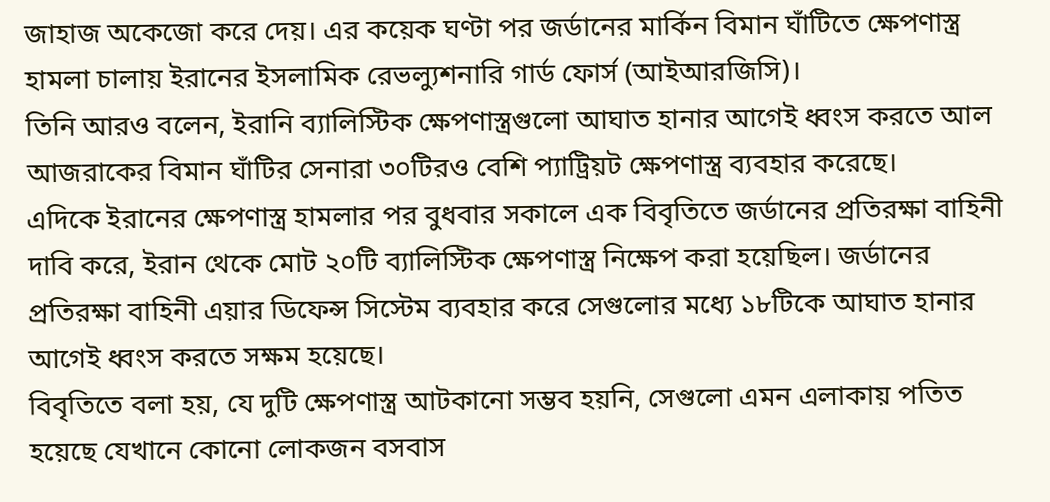জাহাজ অকেজো করে দেয়। এর কয়েক ঘণ্টা পর জর্ডানের মার্কিন বিমান ঘাঁটিতে ক্ষেপণাস্ত্র হামলা চালায় ইরানের ইসলামিক রেভল্যুশনারি গার্ড ফোর্স (আইআরজিসি)।
তিনি আরও বলেন, ইরানি ব্যালিস্টিক ক্ষেপণাস্ত্রগুলো আঘাত হানার আগেই ধ্বংস করতে আল আজরাকের বিমান ঘাঁটির সেনারা ৩০টিরও বেশি প্যাট্রিয়ট ক্ষেপণাস্ত্র ব্যবহার করেছে।
এদিকে ইরানের ক্ষেপণাস্ত্র হামলার পর বুধবার সকালে এক বিবৃতিতে জর্ডানের প্রতিরক্ষা বাহিনী দাবি করে, ইরান থেকে মোট ২০টি ব্যালিস্টিক ক্ষেপণাস্ত্র নিক্ষেপ করা হয়েছিল। জর্ডানের প্রতিরক্ষা বাহিনী এয়ার ডিফেন্স সিস্টেম ব্যবহার করে সেগুলোর মধ্যে ১৮টিকে আঘাত হানার আগেই ধ্বংস করতে সক্ষম হয়েছে।
বিবৃতিতে বলা হয়, যে দুটি ক্ষেপণাস্ত্র আটকানো সম্ভব হয়নি, সেগুলো এমন এলাকায় পতিত হয়েছে যেখানে কোনো লোকজন বসবাস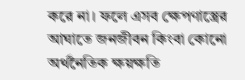করে না। ফলে এসব ক্ষেপণাস্ত্রের আঘাতে জনজীবন কিংবা কোনো অর্থনৈতিক ক্ষয়ক্ষতি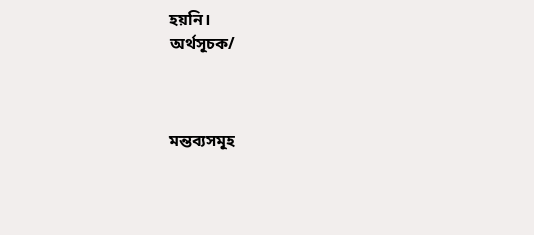হয়নি।
অর্থসূচক/



মন্তব্যসমূহ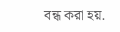বন্ধ করা হয়.